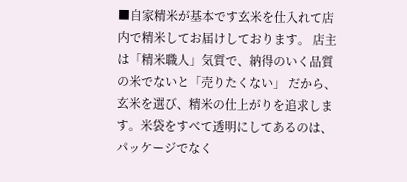■自家精米が基本です玄米を仕入れて店内で精米してお届けしております。 店主は「精米職人」気質で、納得のいく品質の米でないと「売りたくない」 だから、玄米を選び、精米の仕上がりを追求します。米袋をすべて透明にしてあるのは、パッケージでなく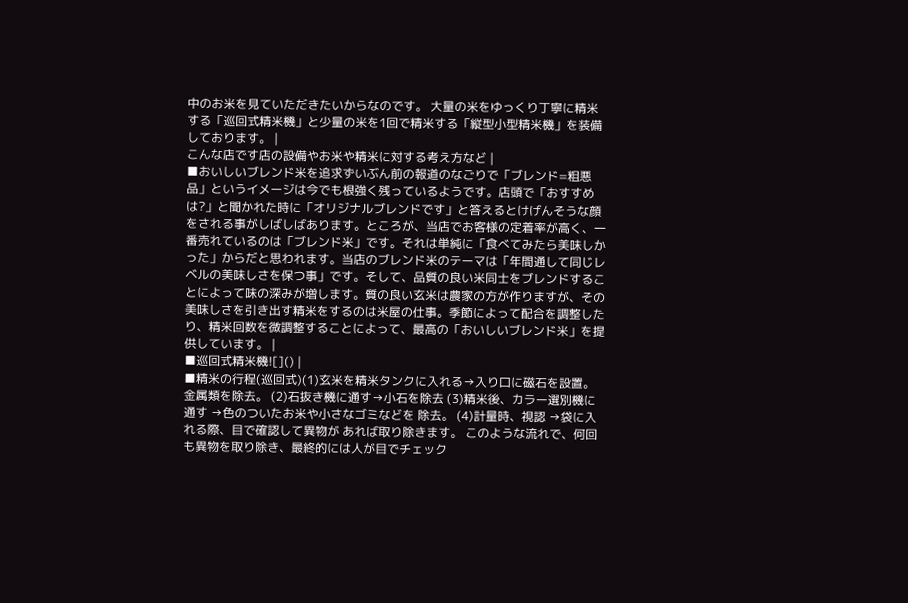中のお米を見ていただきたいからなのです。 大量の米をゆっくり丁寧に精米する「巡回式精米機」と少量の米を1回で精米する「縦型小型精米機」を装備しております。 |
こんな店です店の設備やお米や精米に対する考え方など |
■おいしいブレンド米を追求ずいぶん前の報道のなごりで「ブレンド=粗悪品」というイメージは今でも根強く残っているようです。店頭で「おすすめは?」と聞かれた時に「オリジナルブレンドです」と答えるとけげんそうな顔をされる事がしばしばあります。ところが、当店でお客様の定着率が高く、一番売れているのは「ブレンド米」です。それは単純に「食べてみたら美味しかった」からだと思われます。当店のブレンド米のテーマは「年間通して同じレベルの美味しさを保つ事」です。そして、品質の良い米同士をブレンドすることによって味の深みが増します。質の良い玄米は農家の方が作りますが、その美味しさを引き出す精米をするのは米屋の仕事。季節によって配合を調整したり、精米回数を微調整することによって、最高の「おいしいブレンド米」を提供しています。 |
■巡回式精米機![]() |
■精米の行程(巡回式)(1)玄米を精米タンクに入れる→入り口に磁石を設置。金属類を除去。 (2)石抜き機に通す→小石を除去 (3)精米後、カラー選別機に通す →色のついたお米や小さなゴミなどを 除去。 (4)計量時、視認 →袋に入れる際、目で確認して異物が あれば取り除きます。 このような流れで、何回も異物を取り除き、最終的には人が目でチェック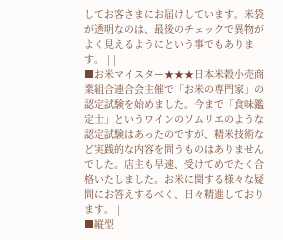してお客さまにお届けしています。米袋が透明なのは、最後のチェックで異物がよく見えるようにという事でもあります。 | |
■お米マイスター★★★日本米穀小売商業組合連合会主催で「お米の専門家」の認定試験を始めました。今まで「食味鑑定士」というワインのソムリエのような認定試験はあったのですが、精米技術など実践的な内容を問うものはありませんでした。店主も早速、受けてめでたく合格いたしました。お米に関する様々な疑問にお答えするべく、日々精進しております。 |
■縦型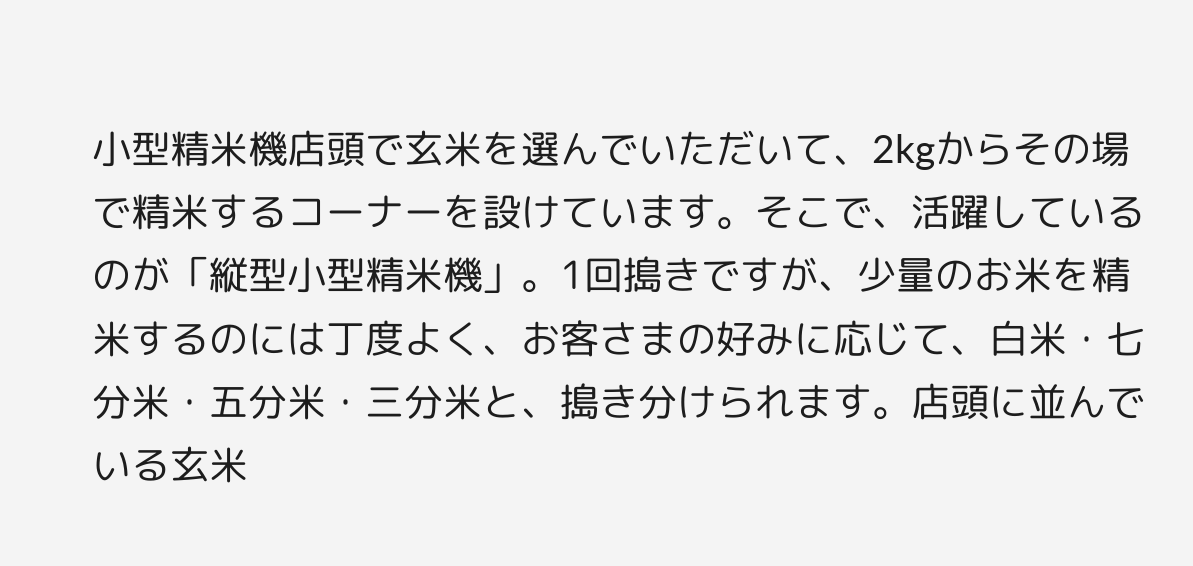小型精米機店頭で玄米を選んでいただいて、2kgからその場で精米するコーナーを設けています。そこで、活躍しているのが「縦型小型精米機」。1回搗きですが、少量のお米を精米するのには丁度よく、お客さまの好みに応じて、白米・七分米・五分米・三分米と、搗き分けられます。店頭に並んでいる玄米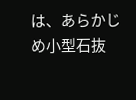は、あらかじめ小型石抜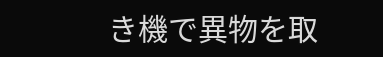き機で異物を取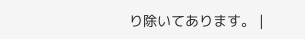り除いてあります。 |